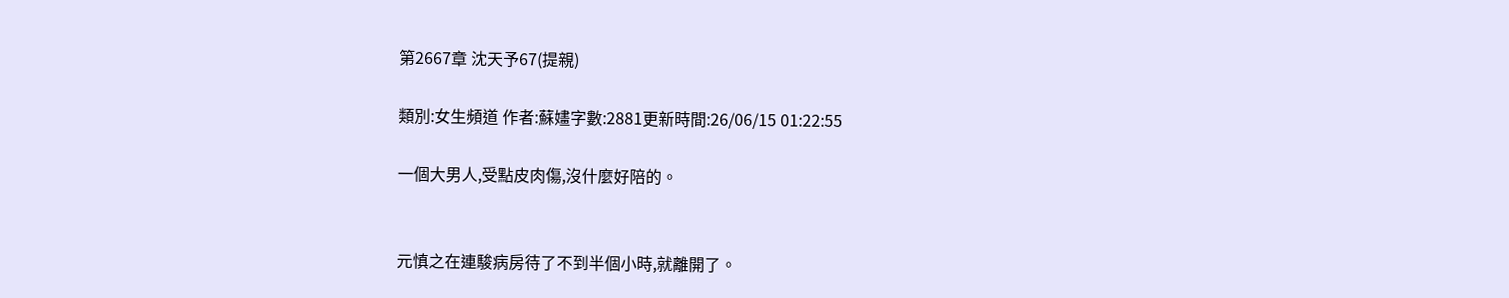第2667章 沈天予67(提親)

類別:女生頻道 作者:蘇嫿字數:2881更新時間:26/06/15 01:22:55

一個大男人,受點皮肉傷,沒什麼好陪的。


元慎之在連駿病房待了不到半個小時,就離開了。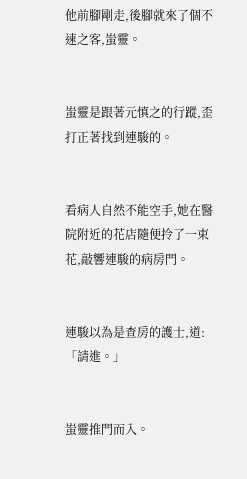他前腳剛走,後腳就來了個不速之客,蚩靈。


蚩靈是跟著元慎之的行蹤,歪打正著找到連駿的。


看病人自然不能空手,她在醫院附近的花店隨便拎了一束花,敲響連駿的病房門。


連駿以為是查房的護士,道:「請進。」


蚩靈推門而入。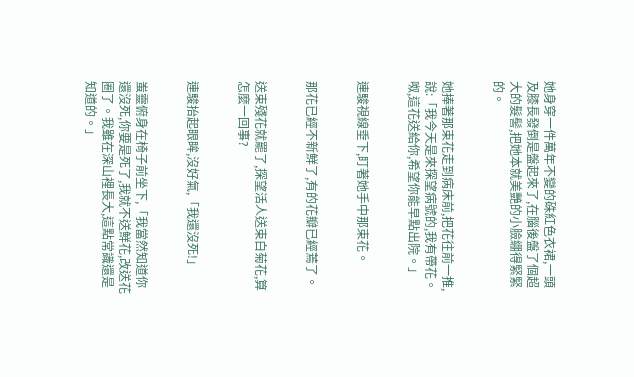她身穿一件萬年不變的硃紅色衣裙,一頭及膝長發倒是盤起來了,在腦後盤了個超大的髮髻,把她本就美艷的小臉綳得緊緊的。


她捧著那束花走到病床前,把花往前一推,說:「我今天是來探望病號的,我有帶花。呶,這花送給你,希望你能早點出院。」


連駿視線垂下,盯著她手中那束花。


那花已經不新鮮了,有的花瓣已經蔫了。


送束殘花就罷了,探望活人送束白菊花,算怎麼一回事?


連駿抬起眼眸,沒好氣,「我還沒死!」


蚩靈俯身在椅子前坐下,「我當然知道你還沒死,你要是死了,我就不送鮮花,改送花圈了。我雖在深山裡長大,這點常識還是知道的。」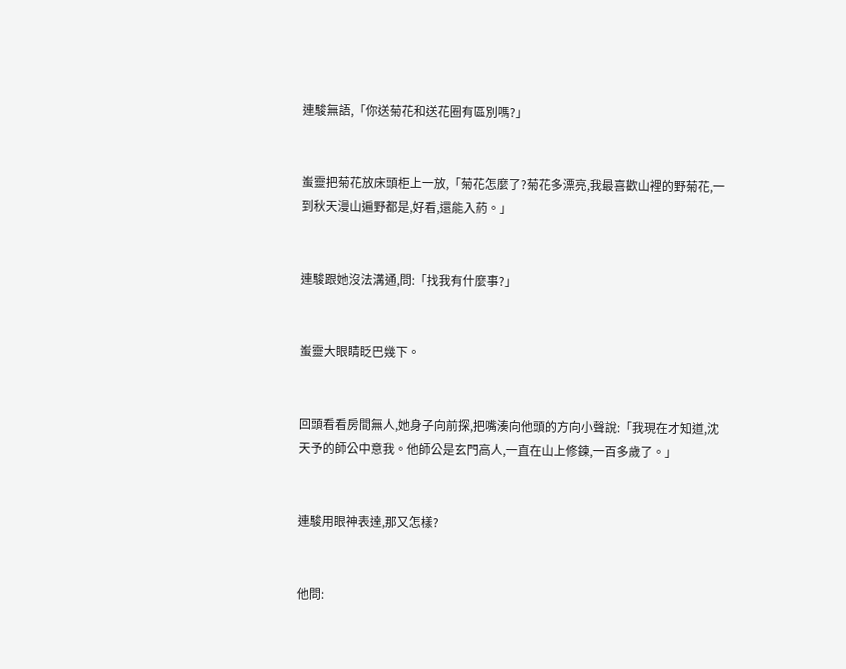連駿無語,「你送菊花和送花圈有區別嗎?」


蚩靈把菊花放床頭柜上一放,「菊花怎麼了?菊花多漂亮,我最喜歡山裡的野菊花,一到秋天漫山遍野都是,好看,還能入葯。」


連駿跟她沒法溝通,問:「找我有什麼事?」


蚩靈大眼睛眨巴幾下。


回頭看看房間無人,她身子向前探,把嘴湊向他頭的方向小聲說:「我現在才知道,沈天予的師公中意我。他師公是玄門高人,一直在山上修鍊,一百多歲了。」


連駿用眼神表達,那又怎樣?


他問: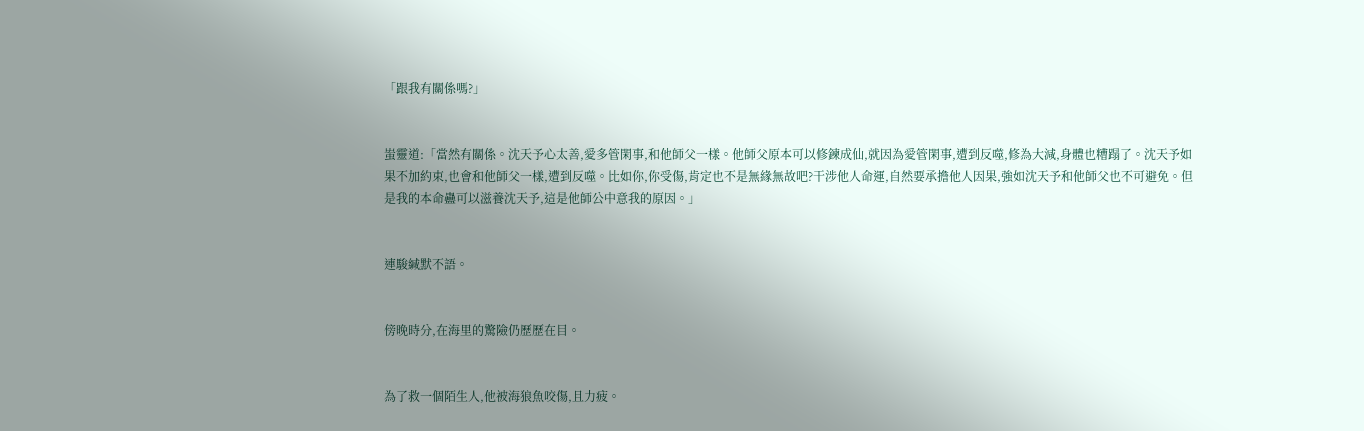「跟我有關係嗎?」


蚩靈道:「當然有關係。沈天予心太善,愛多管閑事,和他師父一樣。他師父原本可以修鍊成仙,就因為愛管閑事,遭到反噬,修為大減,身體也糟蹋了。沈天予如果不加約束,也會和他師父一樣,遭到反噬。比如你,你受傷,肯定也不是無緣無故吧?干涉他人命運,自然要承擔他人因果,強如沈天予和他師父也不可避免。但是我的本命蠱可以滋養沈天予,這是他師公中意我的原因。」


連駿緘默不語。


傍晚時分,在海里的驚險仍歷歷在目。


為了救一個陌生人,他被海狼魚咬傷,且力疲。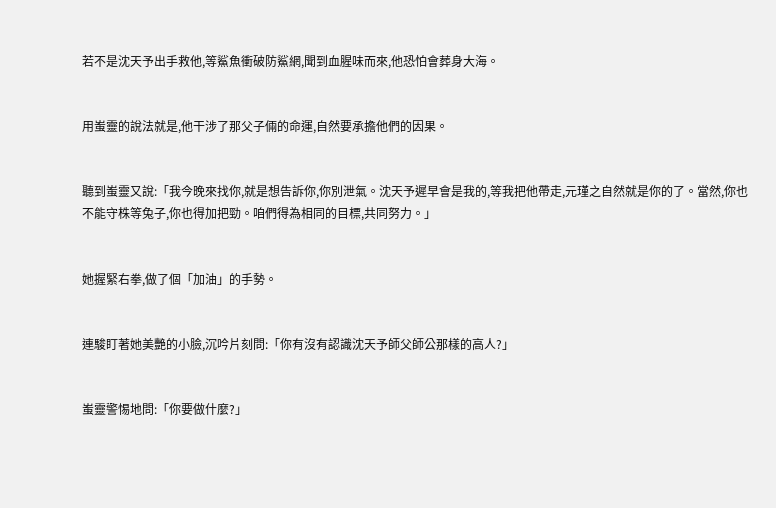若不是沈天予出手救他,等鯊魚衝破防鯊網,聞到血腥味而來,他恐怕會葬身大海。


用蚩靈的說法就是,他干涉了那父子倆的命運,自然要承擔他們的因果。


聽到蚩靈又說:「我今晚來找你,就是想告訴你,你別泄氣。沈天予遲早會是我的,等我把他帶走,元瑾之自然就是你的了。當然,你也不能守株等兔子,你也得加把勁。咱們得為相同的目標,共同努力。」


她握緊右拳,做了個「加油」的手勢。


連駿盯著她美艷的小臉,沉吟片刻問:「你有沒有認識沈天予師父師公那樣的高人?」


蚩靈警惕地問:「你要做什麼?」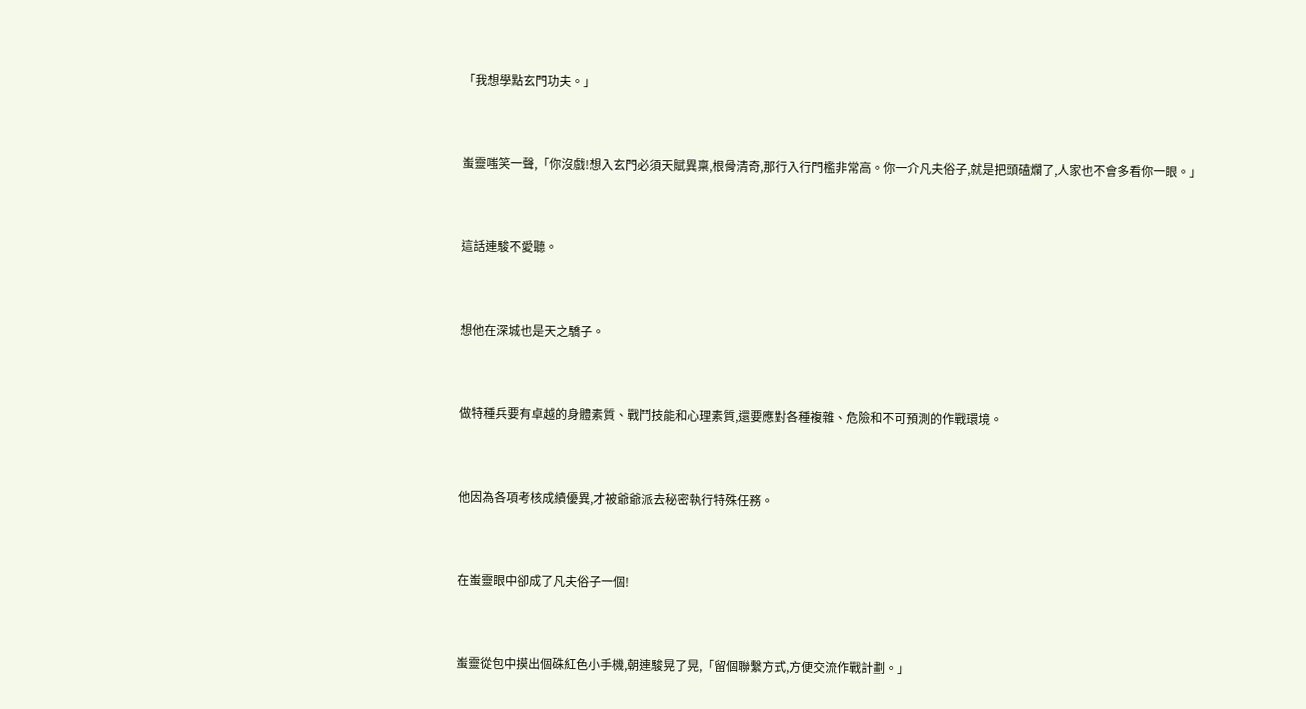「我想學點玄門功夫。」


蚩靈嗤笑一聲,「你沒戲!想入玄門必須天賦異稟,根骨清奇,那行入行門檻非常高。你一介凡夫俗子,就是把頭磕爛了,人家也不會多看你一眼。」


這話連駿不愛聽。


想他在深城也是天之驕子。


做特種兵要有卓越的身體素質、戰鬥技能和心理素質,還要應對各種複雜、危險和不可預測的作戰環境。


他因為各項考核成績優異,才被爺爺派去秘密執行特殊任務。


在蚩靈眼中卻成了凡夫俗子一個!


蚩靈從包中摸出個硃紅色小手機,朝連駿晃了晃,「留個聯繫方式,方便交流作戰計劃。」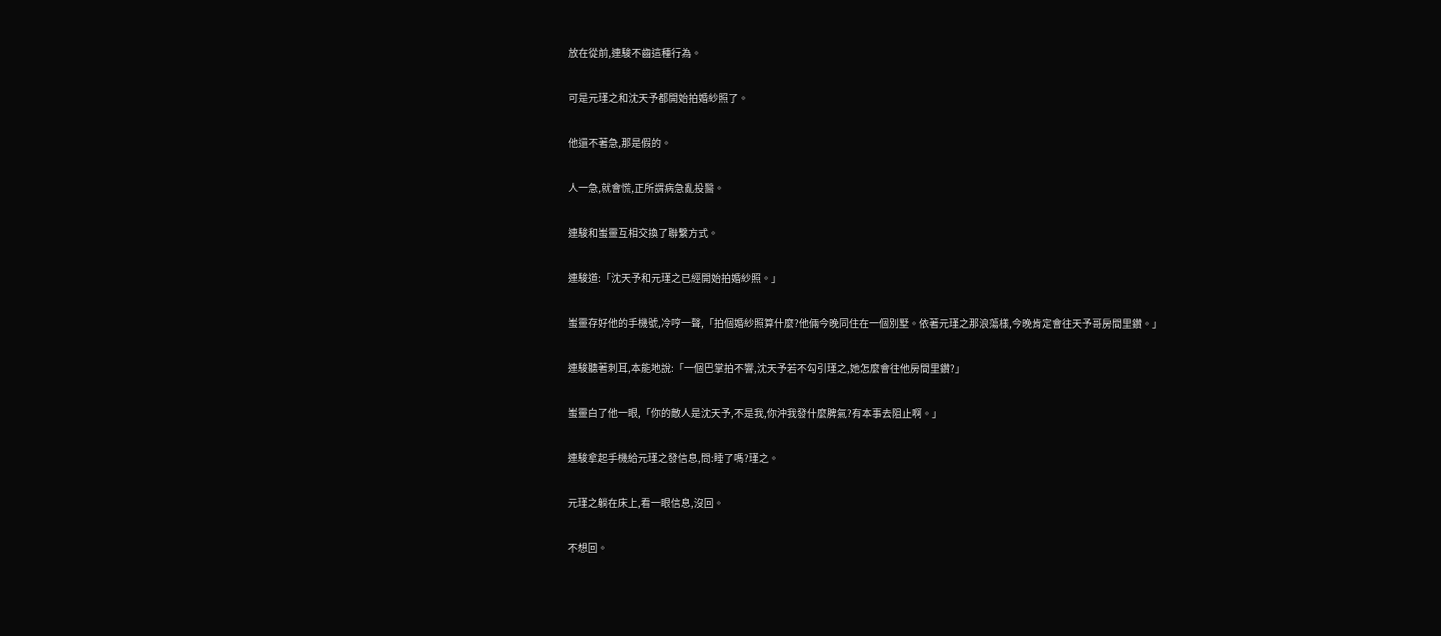放在從前,連駿不齒這種行為。


可是元瑾之和沈天予都開始拍婚紗照了。


他還不著急,那是假的。


人一急,就會慌,正所謂病急亂投醫。


連駿和蚩靈互相交換了聯繫方式。


連駿道:「沈天予和元瑾之已經開始拍婚紗照。」


蚩靈存好他的手機號,冷哼一聲,「拍個婚紗照算什麼?他倆今晚同住在一個別墅。依著元瑾之那浪蕩樣,今晚肯定會往天予哥房間里鑽。」


連駿聽著刺耳,本能地說:「一個巴掌拍不響,沈天予若不勾引瑾之,她怎麼會往他房間里鑽?」


蚩靈白了他一眼,「你的敵人是沈天予,不是我,你沖我發什麼脾氣?有本事去阻止啊。」


連駿拿起手機給元瑾之發信息,問:睡了嗎?瑾之。


元瑾之躺在床上,看一眼信息,沒回。


不想回。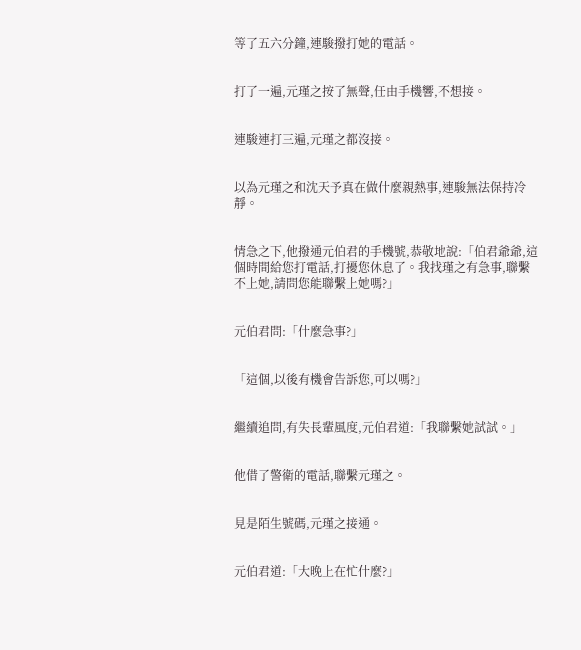等了五六分鐘,連駿撥打她的電話。


打了一遍,元瑾之按了無聲,任由手機響,不想接。


連駿連打三遍,元瑾之都沒接。


以為元瑾之和沈天予真在做什麼親熱事,連駿無法保持冷靜。


情急之下,他撥通元伯君的手機號,恭敬地說:「伯君爺爺,這個時間給您打電話,打擾您休息了。我找瑾之有急事,聯繫不上她,請問您能聯繫上她嗎?」


元伯君問:「什麼急事?」


「這個,以後有機會告訴您,可以嗎?」


繼續追問,有失長輩風度,元伯君道:「我聯繫她試試。」


他借了警衛的電話,聯繫元瑾之。


見是陌生號碼,元瑾之接通。


元伯君道:「大晚上在忙什麼?」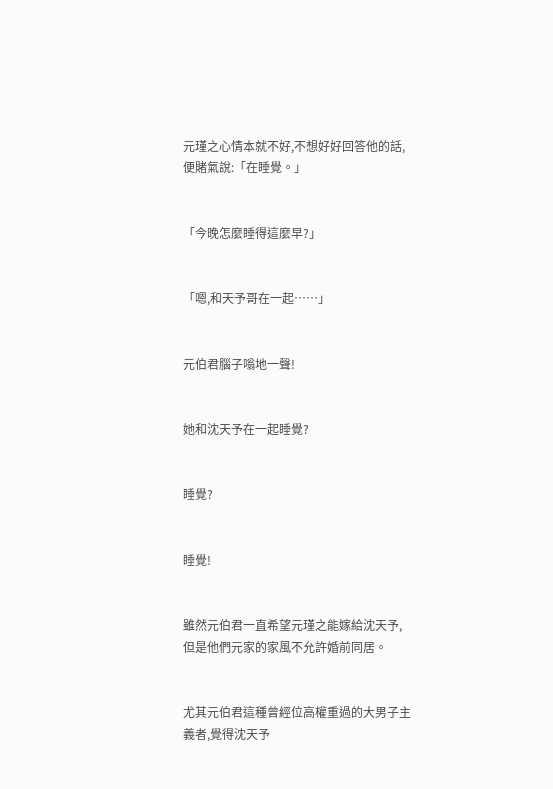元瑾之心情本就不好,不想好好回答他的話,便賭氣說:「在睡覺。」


「今晚怎麼睡得這麼早?」


「嗯,和天予哥在一起……」


元伯君腦子嗡地一聲!


她和沈天予在一起睡覺?


睡覺?


睡覺!


雖然元伯君一直希望元瑾之能嫁給沈天予,但是他們元家的家風不允許婚前同居。


尤其元伯君這種曾經位高權重過的大男子主義者,覺得沈天予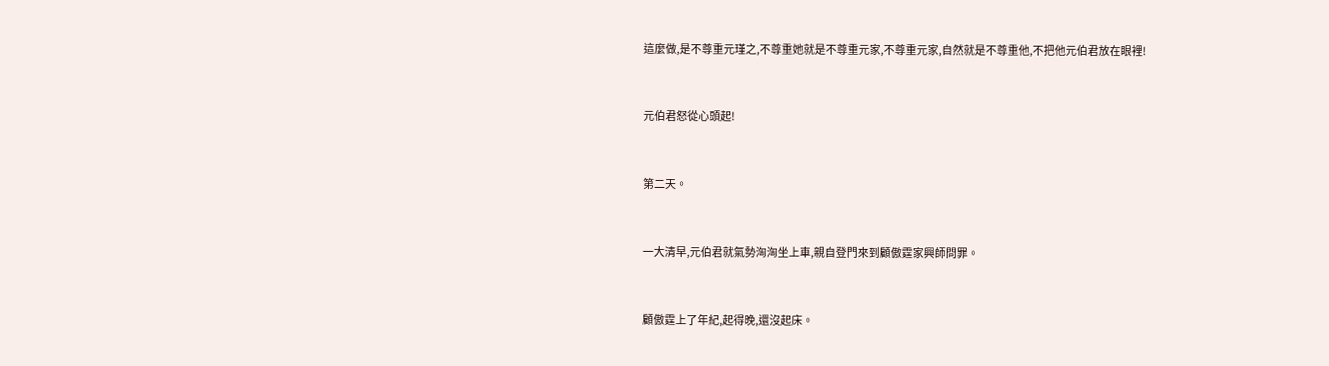這麼做,是不尊重元瑾之,不尊重她就是不尊重元家,不尊重元家,自然就是不尊重他,不把他元伯君放在眼裡!


元伯君怒從心頭起!


第二天。


一大清早,元伯君就氣勢洶洶坐上車,親自登門來到顧傲霆家興師問罪。


顧傲霆上了年紀,起得晚,還沒起床。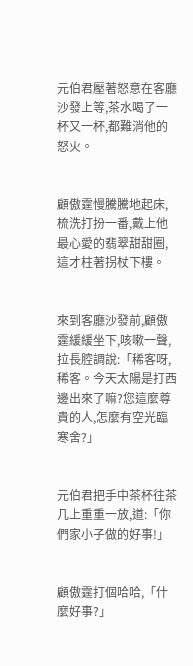元伯君壓著怒意在客廳沙發上等,茶水喝了一杯又一杯,都難消他的怒火。


顧傲霆慢騰騰地起床,梳洗打扮一番,戴上他最心愛的翡翠甜甜圈,這才柱著拐杖下樓。


來到客廳沙發前,顧傲霆緩緩坐下,咳嗽一聲,拉長腔調說:「稀客呀,稀客。今天太陽是打西邊出來了嘛?您這麼尊貴的人,怎麼有空光臨寒舍?」


元伯君把手中茶杯往茶几上重重一放,道:「你們家小子做的好事!」


顧傲霆打個哈哈,「什麼好事?」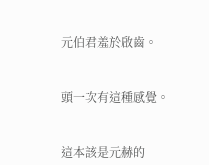元伯君羞於啟齒。


頭一次有這種感覺。


這本該是元赫的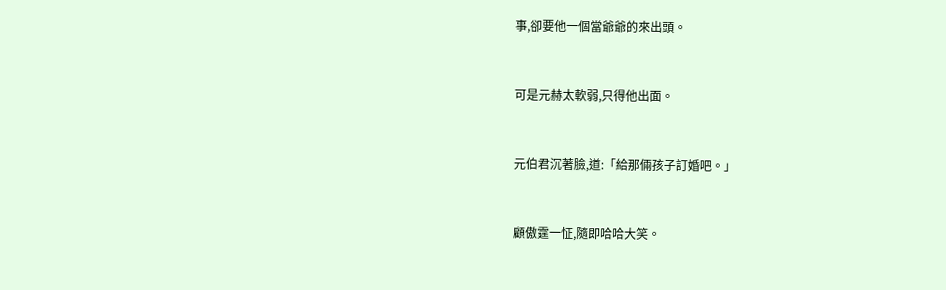事,卻要他一個當爺爺的來出頭。


可是元赫太軟弱,只得他出面。


元伯君沉著臉,道:「給那倆孩子訂婚吧。」


顧傲霆一怔,隨即哈哈大笑。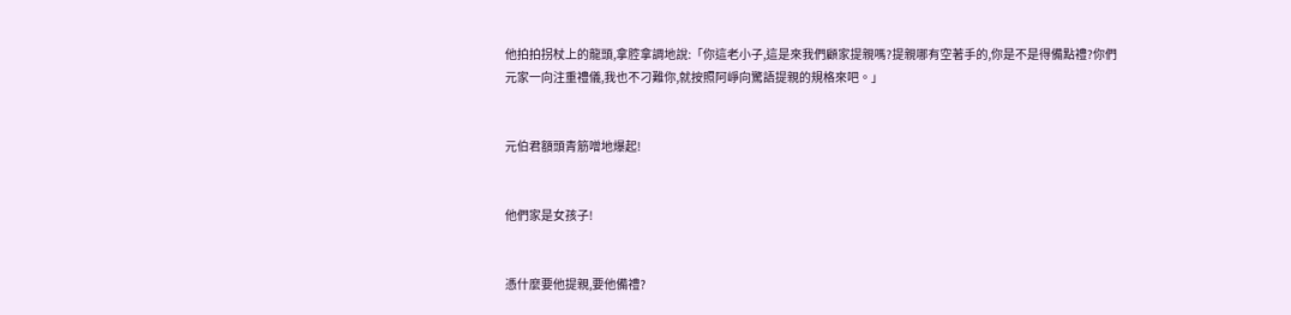他拍拍拐杖上的龍頭,拿腔拿調地說:「你這老小子,這是來我們顧家提親嗎?提親哪有空著手的,你是不是得備點禮?你們元家一向注重禮儀,我也不刁難你,就按照阿崢向驚語提親的規格來吧。」


元伯君額頭青筋噌地爆起!


他們家是女孩子!


憑什麼要他提親,要他備禮?